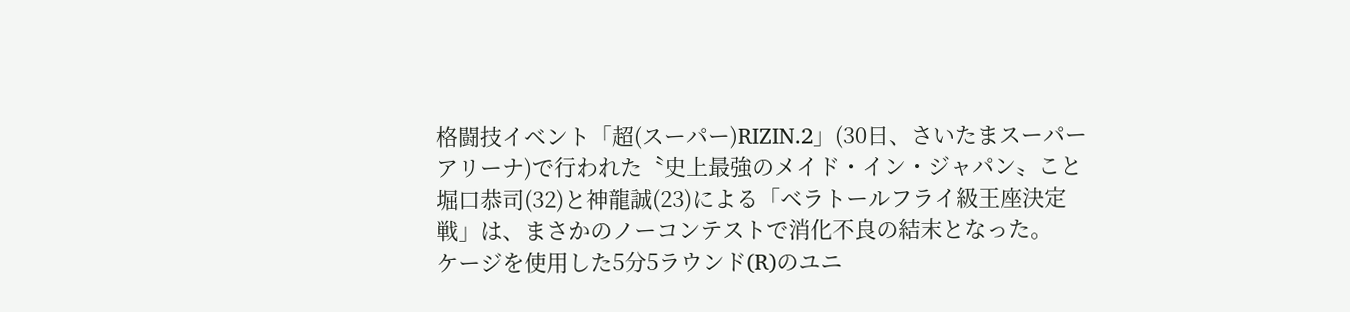格闘技イベント「超(スーパー)RIZIN.2」(30日、さいたまスーパーアリーナ)で行われた〝史上最強のメイド・イン・ジャパン〟こと堀口恭司(32)と神龍誠(23)による「ベラトールフライ級王座決定戦」は、まさかのノーコンテストで消化不良の結末となった。
ケージを使用した5分5ラウンド(R)のユニ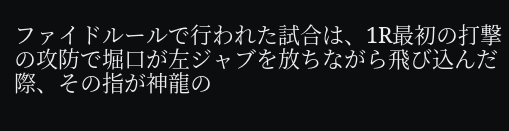ファイドルールで行われた試合は、1R最初の打撃の攻防で堀口が左ジャブを放ちながら飛び込んだ際、その指が神龍の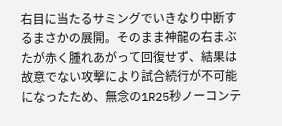右目に当たるサミングでいきなり中断するまさかの展開。そのまま神龍の右まぶたが赤く腫れあがって回復せず、結果は故意でない攻撃により試合続行が不可能になったため、無念の1R25秒ノーコンテ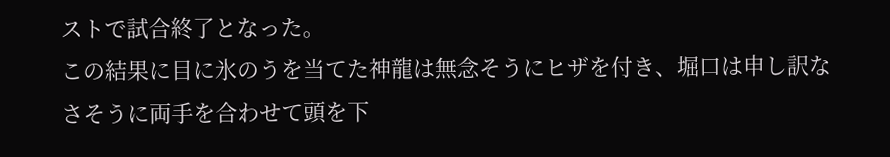ストで試合終了となった。
この結果に目に氷のうを当てた神龍は無念そうにヒザを付き、堀口は申し訳なさそうに両手を合わせて頭を下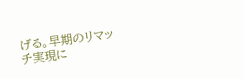げる。早期のリマッチ実現に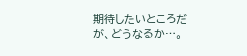期待したいところだが、どうなるか…。